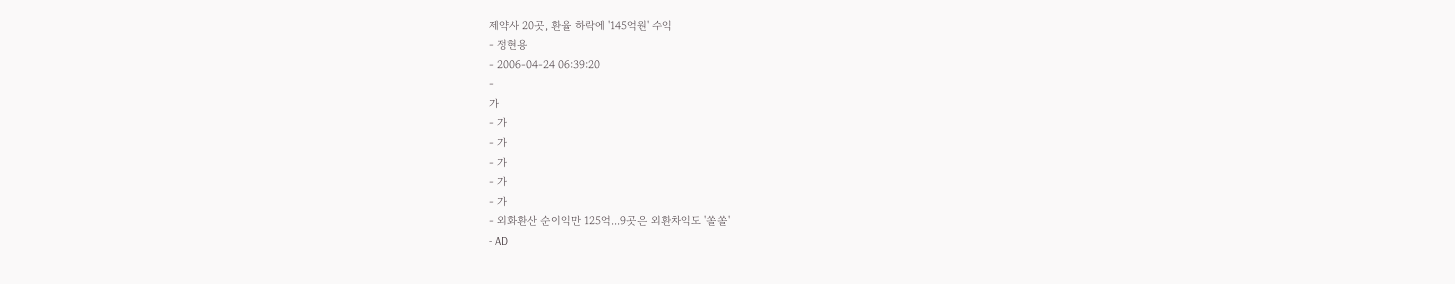제약사 20곳, 환율 하락에 '145억원' 수익
- 정현용
- 2006-04-24 06:39:20
-
가
- 가
- 가
- 가
- 가
- 가
- 외화환산 순이익만 125억...9곳은 외환차익도 '쏠쏠'
- AD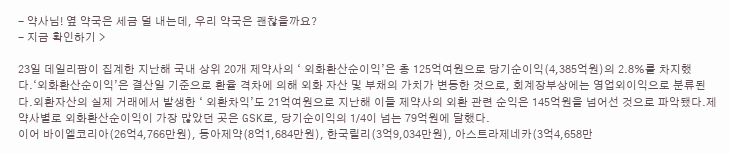- 약사님! 옆 약국은 세금 덜 내는데, 우리 약국은 괜찮을까요?
- 지금 확인하기 >

23일 데일리팜이 집계한 지난해 국내 상위 20개 제약사의 ‘ 외화환산순이익’은 총 125억여원으로 당기순이익(4,385억원)의 2.8%를 차지했다.‘외화환산순이익’은 결산일 기준으로 환율 격차에 의해 외화 자산 및 부채의 가치가 변동한 것으로, 회계장부상에는 영업외이익으로 분류된다.외환자산의 실제 거래에서 발생한 ‘ 외환차익’도 21억여원으로 지난해 이들 제약사의 외환 관련 순익은 145억원을 넘어선 것으로 파악됐다.제약사별로 외화환산순이익이 가장 많았던 곳은 GSK로, 당기순이익의 1/4이 넘는 79억원에 달했다.
이어 바이엘코리아(26억4,766만원), 동아제약(8억1,684만원), 한국릴리(3억9,034만원), 아스트라제네카(3억4,658만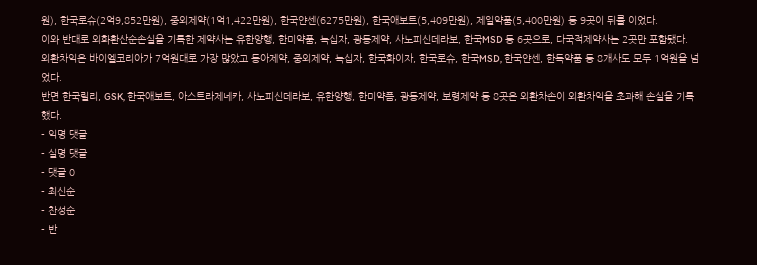원), 한국로슈(2억9,852만원), 중외제약(1억1,422만원), 한국얀센(6275만원), 한국애보트(5,409만원), 제일약품(5,400만원) 등 9곳이 뒤를 이었다.
이와 반대로 외화환산순손실을 기록한 제약사는 유한양행, 한미약품, 녹십자, 광동제약, 사노피신데라보, 한국MSD 등 6곳으로, 다국적제약사는 2곳만 포함됐다.
외환차익은 바이엘코리아가 7억원대로 가장 많았고 동아제약, 중외제약, 녹십자, 한국화이자, 한국로슈, 한국MSD, 한국얀센, 한독약품 등 8개사도 모두 1억원을 넘었다.
반면 한국릴리, GSK, 한국애보트, 아스트라제네카, 사노피신데라보, 유한양행, 한미약픔, 광동제약, 보령제약 등 8곳은 외환차손이 외환차익을 초과해 손실을 기록했다.
- 익명 댓글
- 실명 댓글
- 댓글 0
- 최신순
- 찬성순
- 반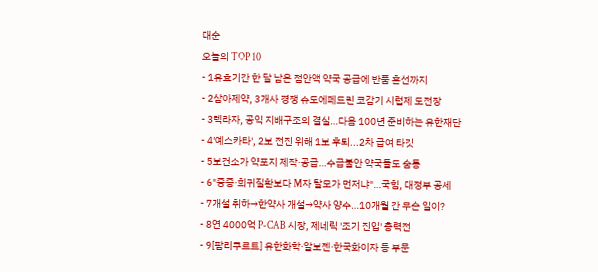대순
오늘의 TOP 10
- 1유효기간 한 달 남은 점안액 약국 공급에 반품 혼선까지
- 2삼아제약, 3개사 경쟁 슈도에페드린 코감기 시럽제 도전장
- 3렉라자, 공익 지배구조의 결실…다음 100년 준비하는 유한재단
- 4'예스카타', 2보 전진 위해 1보 후퇴...2차 급여 타깃
- 5보건소가 약포지 제작·공급…수급불안 약국들도 숨통
- 6"중증·희귀질환보다 M자 탈모가 먼저냐"…국힘, 대정부 공세
- 7개설 취하→한약사 개설→약사 양수…10개월 간 무슨 일이?
- 8연 4000억 P-CAB 시장, 제네릭 '조기 진입' 총력전
- 9[팜리쿠르트] 유한화학·알보젠·한국화이자 등 부문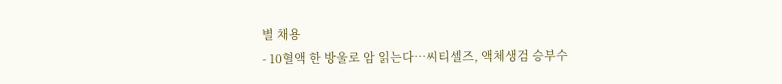별 채용
- 10혈액 한 방울로 암 읽는다…씨티셀즈, 액체생검 승부수